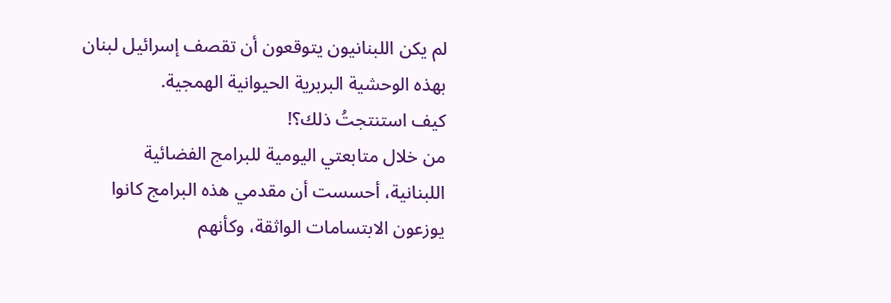لم يكن اللبنانيون يتوقعون أن تقصف إسرائيل لبنان بهذه الوحشية البربرية الحيوانية الهمجية.
كيف استنتجتُ ذلك؟!
من خلال متابعتي اليومية للبرامج الفضائية اللبنانية، أحسست أن مقدمي هذه البرامج كانوا يوزعون الابتسامات الواثقة، وكأنهم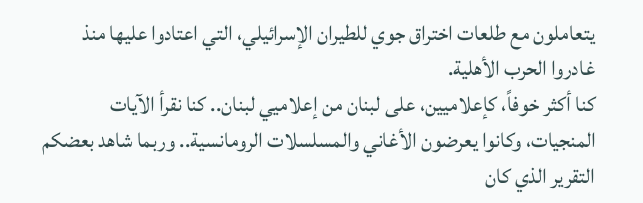يتعاملون مع طلعات اختراق جوي للطيران الإسرائيلي، التي اعتادوا عليها منذ غادروا الحرب الأهلية.
كنا أكثر خوفاً، كإعلاميين، على لبنان من إعلاميي لبنان.. كنا نقرأ الآيات المنجيات، وكانوا يعرضون الأغاني والمسلسلات الرومانسية.. وربما شاهد بعضكم التقرير الذي كان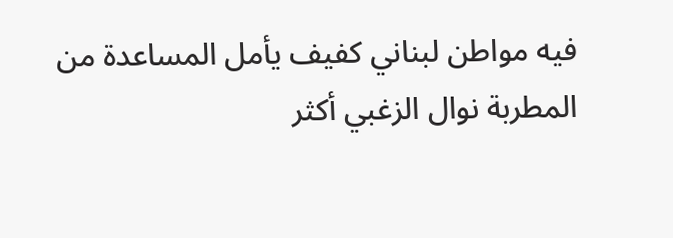فيه مواطن لبناني كفيف يأمل المساعدة من المطربة نوال الزغبي أكثر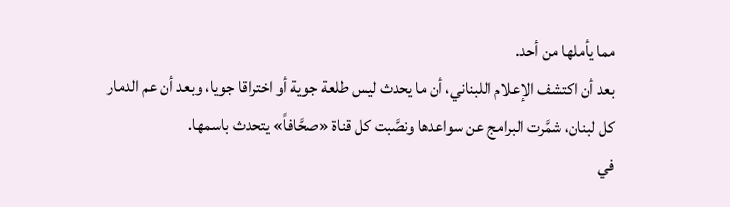مما يأملها من أحد.
بعد أن اكتشف الإعلام اللبناني، أن ما يحدث ليس طلعة جوية أو اختراقا جويا، وبعد أن عم الدمار كل لبنان، شمَّرت البرامج عن سواعدها ونصَّبت كل قناة «صحَّافاً» يتحدث باسمها.
في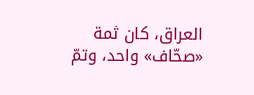العراق، كان ثمة «صحّاف» واحد، وتمّ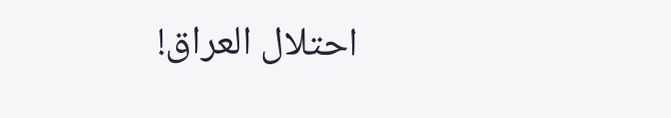احتلال العراق!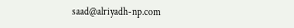saad@alriyadh-np.com